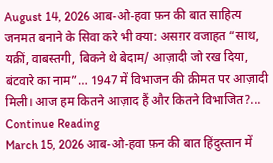August 14, 2026 आब-ओ-हवा फ़न की बात साहित्य जनमत बनाने के सिवा करे भी क्या: असग़र वजाहत “साथ, यक़ीं, वाबस्तगी, बिकने थे बेदाम/ आज़ादी जो रख दिया, बंटवारे का नाम”… 1947 में विभाजन की क़ीमत पर आज़ादी मिली। आज हम कितने आज़ाद हैं और कितने विभाजित?... Continue Reading
March 15, 2026 आब-ओ-हवा फ़न की बात हिंदुस्तान में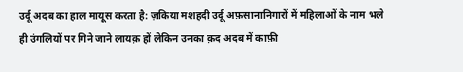उर्दू अदब का हाल मायूस करता है: ज़किया मशहदी उर्दू अफ़सानानिगारों में महिलाओं के नाम भले ही उंगलियों पर गिने जाने लायक़ हों लेकिन उनका क़द अदब में काफ़ी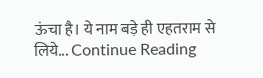ऊंचा है। ये नाम बड़े ही एहतराम से लिये... Continue Reading